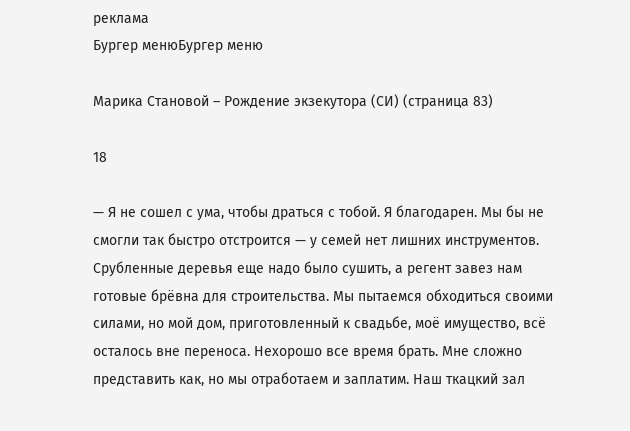реклама
Бургер менюБургер меню

Марика Становой – Рождение экзекутора (СИ) (страница 83)

18

— Я не сошел с ума, чтобы драться с тобой. Я благодарен. Мы бы не смогли так быстро отстроится — у семей нет лишних инструментов. Срубленные деревья еще надо было сушить, а регент завез нам готовые брёвна для строительства. Мы пытаемся обходиться своими силами, но мой дом, приготовленный к свадьбе, моё имущество, всё осталось вне переноса. Нехорошо все время брать. Мне сложно представить как, но мы отработаем и заплатим. Наш ткацкий зал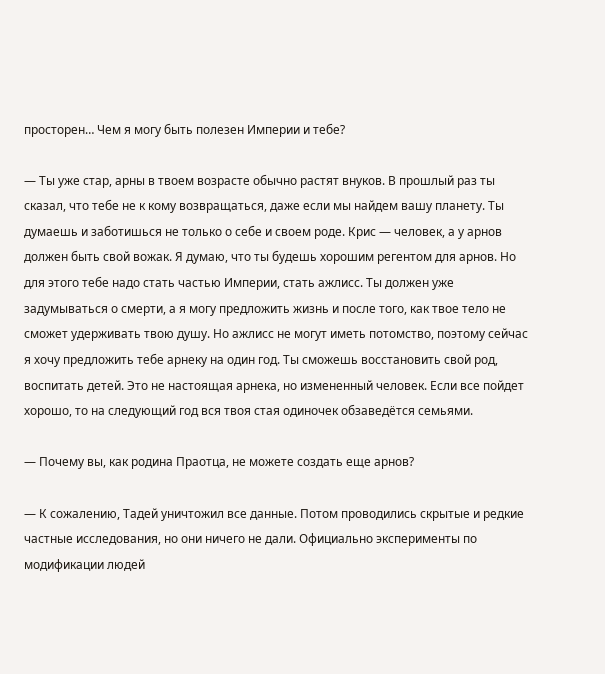просторен… Чем я могу быть полезен Империи и тебе?

— Ты уже стар, арны в твоем возрасте обычно растят внуков. В прошлый раз ты сказал, что тебе не к кому возвращаться, даже если мы найдем вашу планету. Ты думаешь и заботишься не только о себе и своем роде. Крис — человек, а у арнов должен быть свой вожак. Я думаю, что ты будешь хорошим регентом для арнов. Но для этого тебе надо стать частью Империи, стать ажлисс. Ты должен уже задумываться о смерти, а я могу предложить жизнь и после того, как твое тело не сможет удерживать твою душу. Но ажлисс не могут иметь потомство, поэтому сейчас я хочу предложить тебе арнеку на один год. Ты сможешь восстановить свой род, воспитать детей. Это не настоящая арнека, но измененный человек. Если все пойдет хорошо, то на следующий год вся твоя стая одиночек обзаведётся семьями.

— Почему вы, как родина Праотца, не можете создать еще арнов?

— К сожалению, Тадей уничтожил все данные. Потом проводились скрытые и редкие частные исследования, но они ничего не дали. Официально эксперименты по модификации людей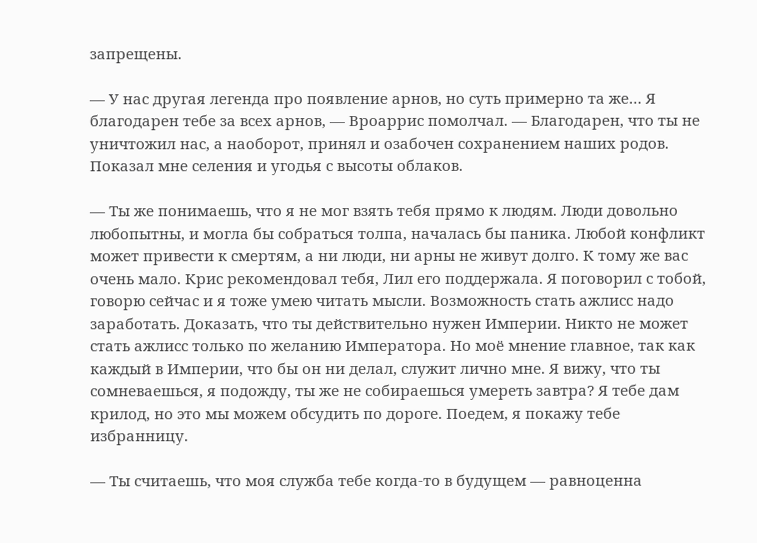запрещены.

— У нас другая легенда про появление арнов, но суть примерно та же… Я благодарен тебе за всех арнов, — Вроаррис помолчал. — Благодарен, что ты не уничтожил нас, а наоборот, принял и озабочен сохранением наших родов. Показал мне селения и угодья с высоты облаков.

— Ты же понимаешь, что я не мог взять тебя прямо к людям. Люди довольно любопытны, и могла бы собраться толпа, началась бы паника. Любой конфликт может привести к смертям, а ни люди, ни арны не живут долго. К тому же вас очень мало. Крис рекомендовал тебя, Лил его поддержала. Я поговорил с тобой, говорю сейчас и я тоже умею читать мысли. Возможность стать ажлисс надо заработать. Доказать, что ты действительно нужен Империи. Никто не может стать ажлисс только по желанию Императора. Но моё мнение главное, так как каждый в Империи, что бы он ни делал, служит лично мне. Я вижу, что ты сомневаешься, я подожду, ты же не собираешься умереть завтра? Я тебе дам крилод, но это мы можем обсудить по дороге. Поедем, я покажу тебе избранницу.

— Ты считаешь, что моя служба тебе когда-то в будущем — равноценна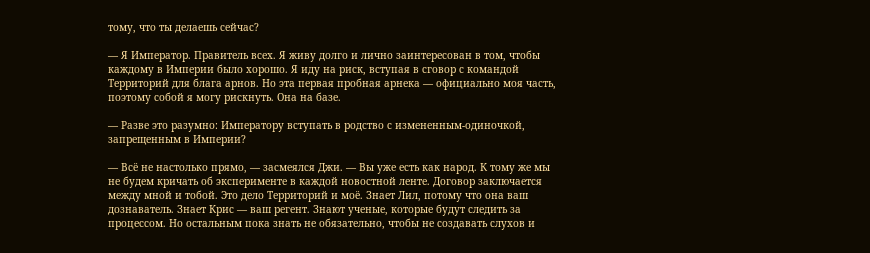тому, что ты делаешь сейчас?

— Я Император. Правитель всех. Я живу долго и лично заинтересован в том, чтобы каждому в Империи было хорошо. Я иду на риск, вступая в сговор с командой Территорий для блага арнов. Но эта первая пробная арнека — официально моя часть, поэтому собой я могу рискнуть. Она на базе.

— Разве это разумно: Императору вступать в родство с измененным-одиночкой, запрещенным в Империи?

— Всё не настолько прямо, — засмеялся Джи. — Вы уже есть как народ. К тому же мы не будем кричать об эксперименте в каждой новостной ленте. Договор заключается между мной и тобой. Это дело Территорий и моё. Знает Лил, потому что она ваш дознаватель. Знает Крис — ваш регент. Знают ученые, которые будут следить за процессом. Но остальным пока знать не обязательно, чтобы не создавать слухов и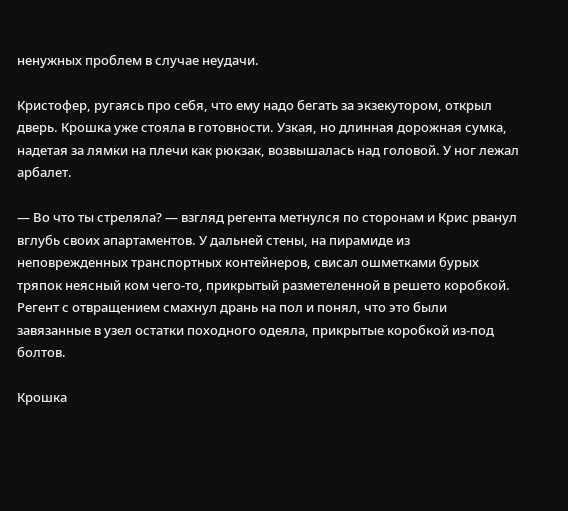ненужных проблем в случае неудачи.

Кристофер, ругаясь про себя, что ему надо бегать за экзекутором, открыл дверь. Крошка уже стояла в готовности. Узкая, но длинная дорожная сумка, надетая за лямки на плечи как рюкзак, возвышалась над головой. У ног лежал арбалет.

— Во что ты стреляла? — взгляд регента метнулся по сторонам и Крис рванул вглубь своих апартаментов. У дальней стены, на пирамиде из неповрежденных транспортных контейнеров, свисал ошметками бурых тряпок неясный ком чего-то, прикрытый разметеленной в решето коробкой. Регент с отвращением смахнул дрань на пол и понял, что это были завязанные в узел остатки походного одеяла, прикрытые коробкой из-под болтов.

Крошка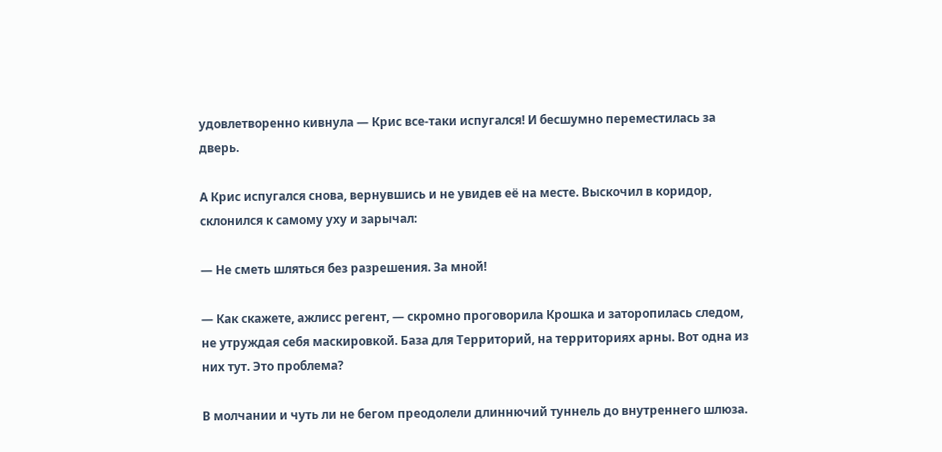удовлетворенно кивнула — Крис все-таки испугался! И бесшумно переместилась за дверь.

А Крис испугался снова, вернувшись и не увидев её на месте. Выскочил в коридор, склонился к самому уху и зарычал:

— Не сметь шляться без разрешения. За мной!

— Как скажете, ажлисс регент, — скромно проговорила Крошка и заторопилась следом, не утруждая себя маскировкой. База для Территорий, на территориях арны. Вот одна из них тут. Это проблема?

В молчании и чуть ли не бегом преодолели длиннючий туннель до внутреннего шлюза.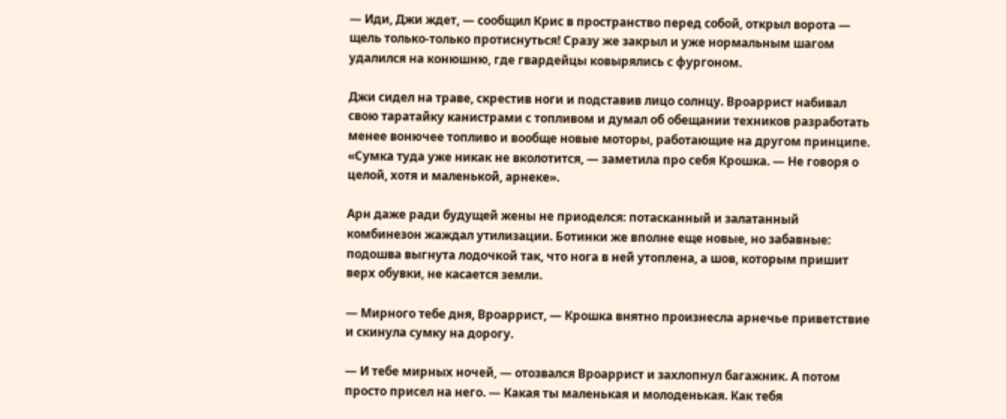— Иди, Джи ждет, — сообщил Крис в пространство перед собой, открыл ворота — щель только-только протиснуться! Сразу же закрыл и уже нормальным шагом удалился на конюшню, где гвардейцы ковырялись с фургоном.

Джи сидел на траве, скрестив ноги и подставив лицо солнцу. Вроаррист набивал свою таратайку канистрами с топливом и думал об обещании техников разработать менее вонючее топливо и вообще новые моторы, работающие на другом принципе. «Сумка туда уже никак не вколотится, — заметила про себя Крошка. — Не говоря о целой, хотя и маленькой, арнеке».

Арн даже ради будущей жены не приоделся: потасканный и залатанный комбинезон жаждал утилизации. Ботинки же вполне еще новые, но забавные: подошва выгнута лодочкой так, что нога в ней утоплена, а шов, которым пришит верх обувки, не касается земли.

— Мирного тебе дня, Вроаррист, — Крошка внятно произнесла арнечье приветствие и скинула сумку на дорогу.

— И тебе мирных ночей, — отозвался Вроаррист и захлопнул багажник. А потом просто присел на него. — Какая ты маленькая и молоденькая. Как тебя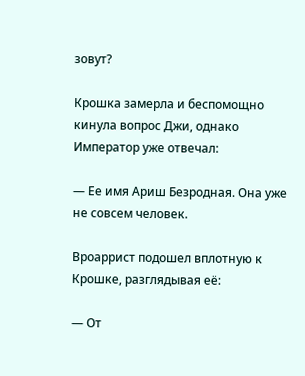зовут?

Крошка замерла и беспомощно кинула вопрос Джи, однако Император уже отвечал:

— Ее имя Ариш Безродная. Она уже не совсем человек.

Вроаррист подошел вплотную к Крошке, разглядывая её:

— От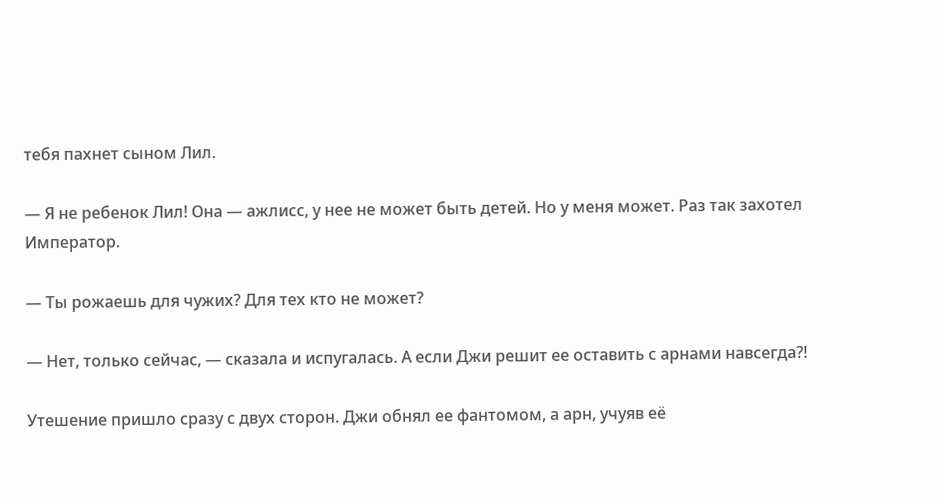тебя пахнет сыном Лил.

— Я не ребенок Лил! Она — ажлисс, у нее не может быть детей. Но у меня может. Раз так захотел Император.

— Ты рожаешь для чужих? Для тех кто не может?

— Нет, только сейчас, — сказала и испугалась. А если Джи решит ее оставить с арнами навсегда?!

Утешение пришло сразу с двух сторон. Джи обнял ее фантомом, а арн, учуяв её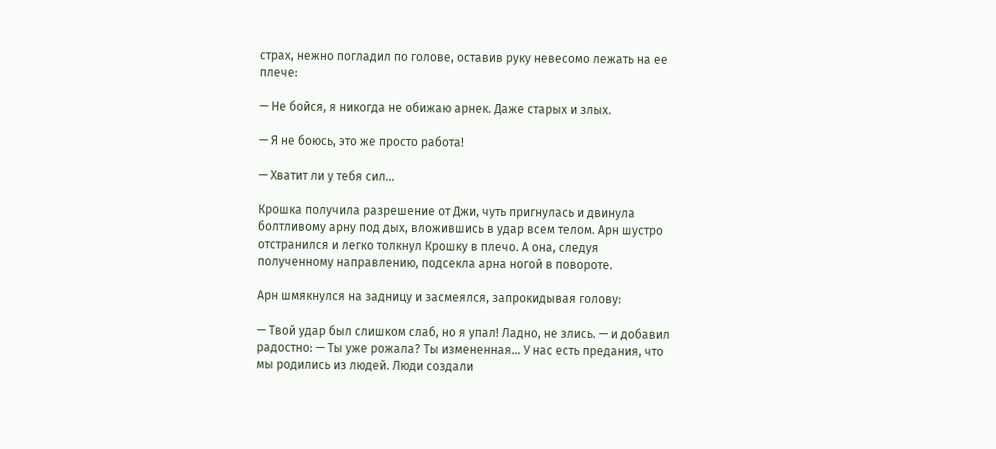страх, нежно погладил по голове, оставив руку невесомо лежать на ее плече:

— Не бойся, я никогда не обижаю арнек. Даже старых и злых.

— Я не боюсь, это же просто работа!

— Хватит ли у тебя сил…

Крошка получила разрешение от Джи, чуть пригнулась и двинула болтливому арну под дых, вложившись в удар всем телом. Арн шустро отстранился и легко толкнул Крошку в плечо. А она, следуя полученному направлению, подсекла арна ногой в повороте.

Арн шмякнулся на задницу и засмеялся, запрокидывая голову:

— Твой удар был слишком слаб, но я упал! Ладно, не злись. — и добавил радостно: — Ты уже рожала? Ты измененная… У нас есть предания, что мы родились из людей. Люди создали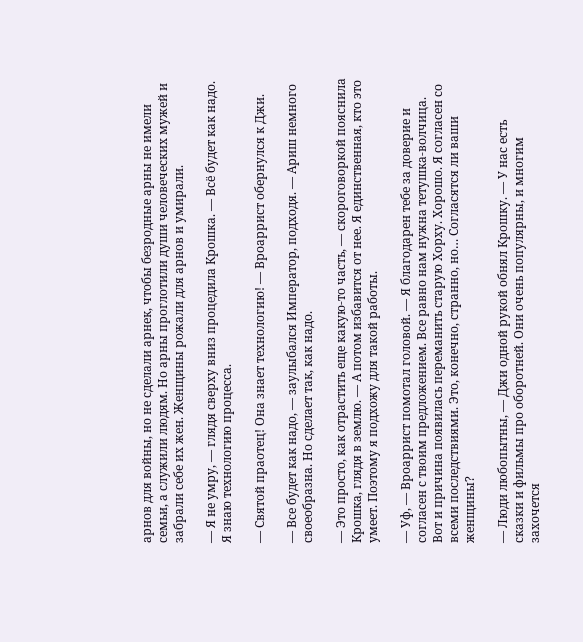арнов для войны, но не сделали арнек, чтобы безродные арны не имели семьи, а служили людям. Но арны проглотили души человеческих мужей и забрали себе их жен. Женщины рожали для арнов и умирали.

— Я не умру, — глядя сверху вниз процедила Крошка. — Всё будет как надо. Я знаю технологию процесса.

— Святой праотец! Она знает технологию! — Вроаррист обернулся к Джи.

— Все будет как надо, — заулыбался Император, подходя. — Ариш немного своеобразна. Но сделает так, как надо.

— Это просто, как отрастить еще какую-то часть, — скороговоркой пояснила Крошка, глядя в землю. — А потом избавится от нее. Я единственная, кто это умеет. Поэтому я подхожу для такой работы.

— Уф, — Вроаррист помотал головой. — Я благодарен тебе за доверие и согласен с твоим предложением. Все равно нам нужна тетушка-волчица. Вот и причина появилась переманить старую Хорху. Хорошо. Я согласен со всеми последствиями. Это, конечно, странно, но… Согласятся ли ваши женщины?

— Люди любопытны, — Джи одной рукой обнял Крошку. — У нас есть сказки и фильмы про оборотней. Они очень популярны, и многим захочется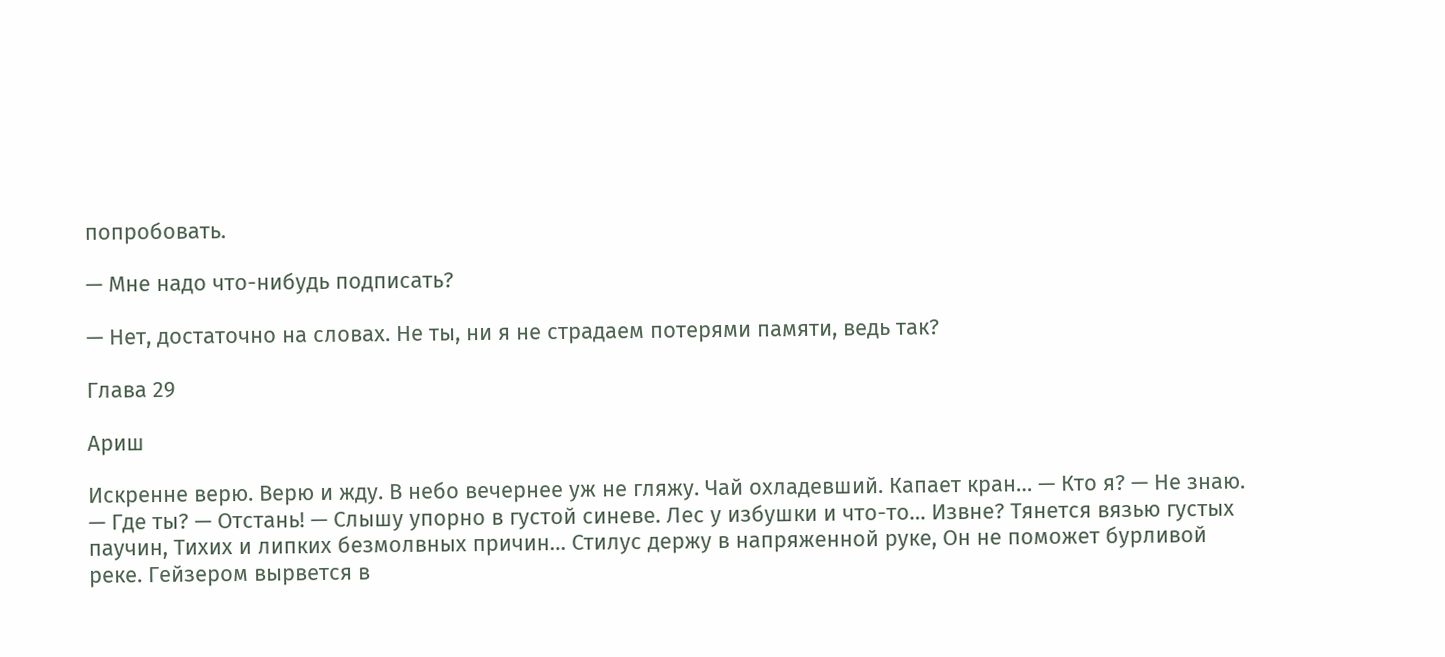попробовать.

— Мне надо что-нибудь подписать?

— Нет, достаточно на словах. Не ты, ни я не страдаем потерями памяти, ведь так?

Глава 29

Ариш

Искренне верю. Верю и жду. В небо вечернее уж не гляжу. Чай охладевший. Капает кран… — Кто я? — Не знаю. — Где ты? — Отстань! — Слышу упорно в густой синеве. Лес у избушки и что-то… Извне? Тянется вязью густых паучин, Тихих и липких безмолвных причин… Стилус держу в напряженной руке, Он не поможет бурливой реке. Гейзером вырвется в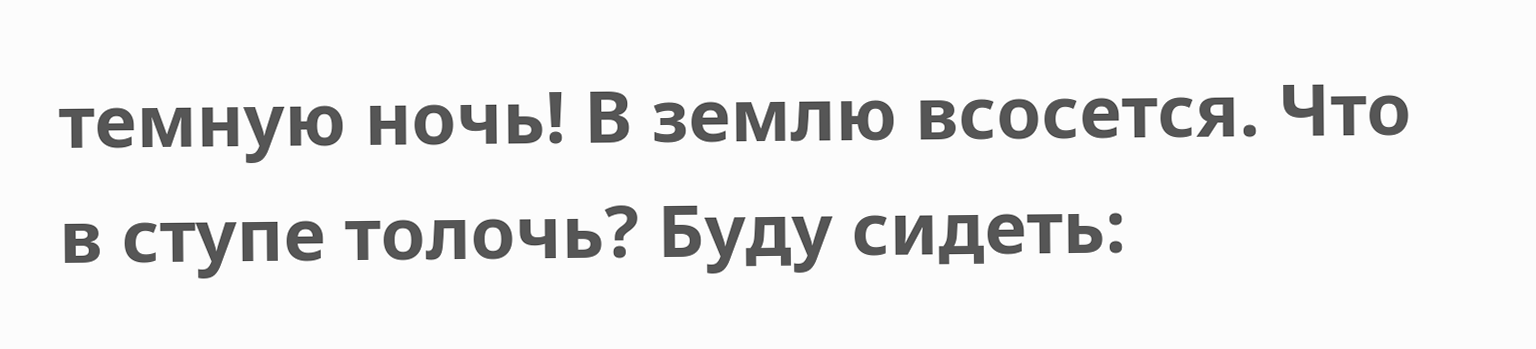темную ночь! В землю всосется. Что в ступе толочь? Буду сидеть: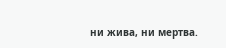ни жива, ни мертва.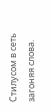Стилусом в сеть загоняя слова.